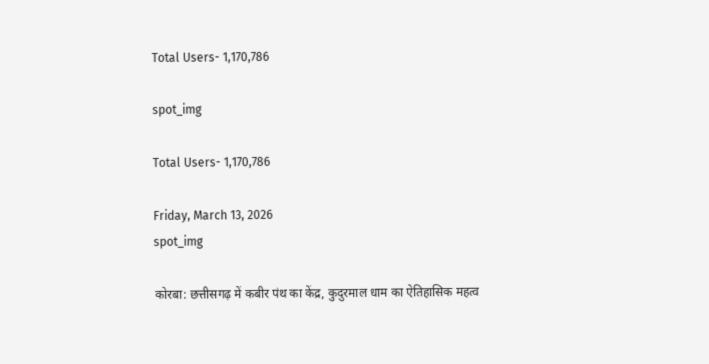Total Users- 1,170,786

spot_img

Total Users- 1,170,786

Friday, March 13, 2026
spot_img

कोरबा: छत्तीसगढ़ में कबीर पंथ का केंद्र, कुदुरमाल धाम का ऐतिहासिक महत्व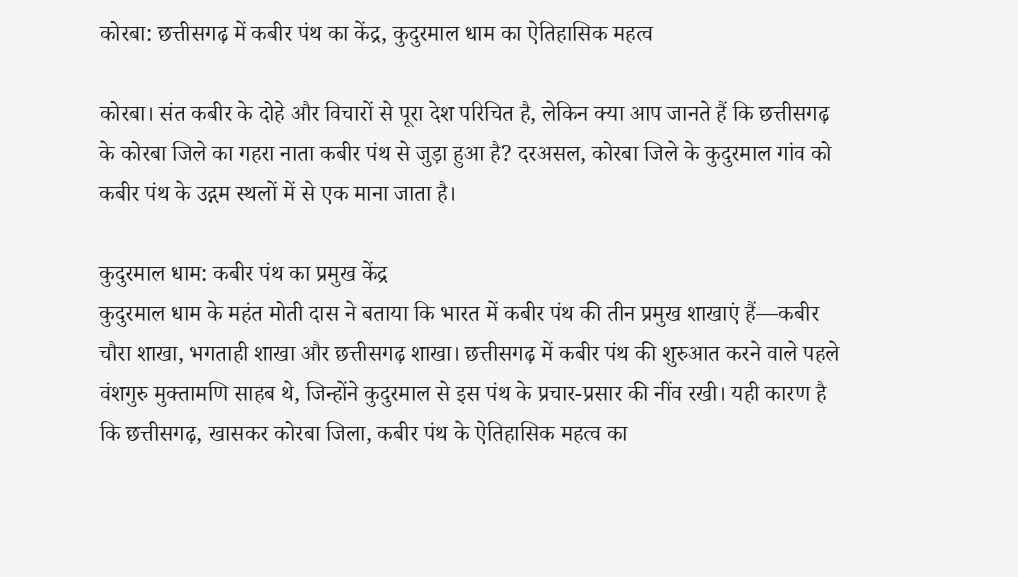कोरबा: छत्तीसगढ़ में कबीर पंथ का केंद्र, कुदुरमाल धाम का ऐतिहासिक महत्व

कोरबा। संत कबीर के दोहे और विचारों से पूरा देश परिचित है, लेकिन क्या आप जानते हैं कि छत्तीसगढ़ के कोरबा जिले का गहरा नाता कबीर पंथ से जुड़ा हुआ है? दरअसल, कोरबा जिले के कुदुरमाल गांव को कबीर पंथ के उद्गम स्थलों में से एक माना जाता है।

कुदुरमाल धाम: कबीर पंथ का प्रमुख केंद्र
कुदुरमाल धाम के महंत मोती दास ने बताया कि भारत में कबीर पंथ की तीन प्रमुख शाखाएं हैं—कबीर चौरा शाखा, भगताही शाखा और छत्तीसगढ़ शाखा। छत्तीसगढ़ में कबीर पंथ की शुरुआत करने वाले पहले वंशगुरु मुक्तामणि साहब थे, जिन्होंने कुदुरमाल से इस पंथ के प्रचार-प्रसार की नींव रखी। यही कारण है कि छत्तीसगढ़, खासकर कोरबा जिला, कबीर पंथ के ऐतिहासिक महत्व का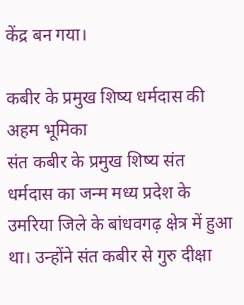केंद्र बन गया।

कबीर के प्रमुख शिष्य धर्मदास की अहम भूमिका
संत कबीर के प्रमुख शिष्य संत धर्मदास का जन्म मध्य प्रदेश के उमरिया जिले के बांधवगढ़ क्षेत्र में हुआ था। उन्होंने संत कबीर से गुरु दीक्षा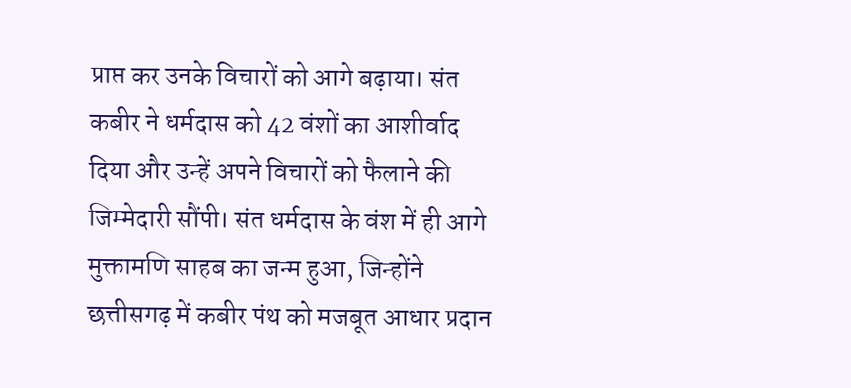प्राप्त कर उनके विचारों को आगे बढ़ाया। संत कबीर ने धर्मदास को 42 वंशों का आशीर्वाद दिया और उन्हें अपने विचारों को फैलाने की जिम्मेदारी सौंपी। संत धर्मदास के वंश में ही आगे मुक्तामणि साहब का जन्म हुआ, जिन्होंने छत्तीसगढ़ में कबीर पंथ को मजबूत आधार प्रदान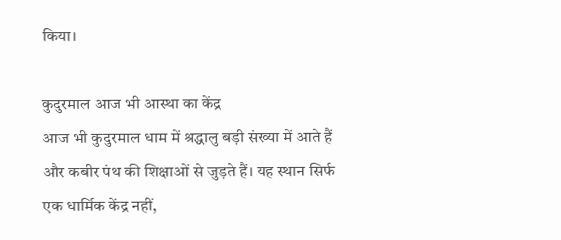किया।

कुदुरमाल आज भी आस्था का केंद्र
आज भी कुदुरमाल धाम में श्रद्धालु बड़ी संख्या में आते हैं और कबीर पंथ की शिक्षाओं से जुड़ते हैं। यह स्थान सिर्फ एक धार्मिक केंद्र नहीं,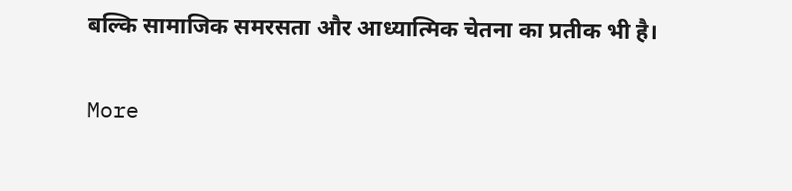बल्कि सामाजिक समरसता और आध्यात्मिक चेतना का प्रतीक भी है।

More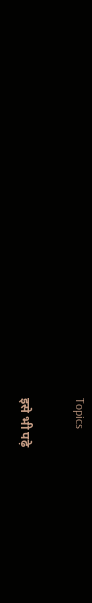Topics

इसे भी पढ़े